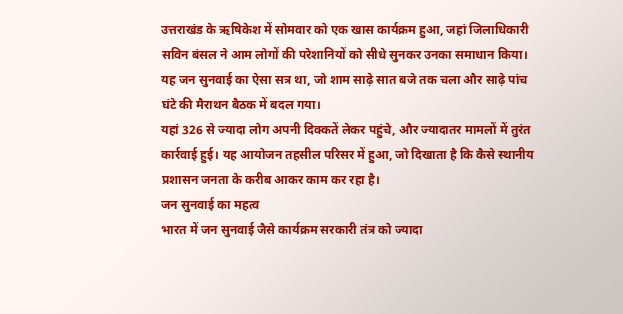उत्तराखंड के ऋषिकेश में सोमवार को एक खास कार्यक्रम हुआ, जहां जिलाधिकारी सविन बंसल ने आम लोगों की परेशानियों को सीधे सुनकर उनका समाधान किया। यह जन सुनवाई का ऐसा सत्र था, जो शाम साढ़े सात बजे तक चला और साढ़े पांच घंटे की मैराथन बैठक में बदल गया।
यहां 326 से ज्यादा लोग अपनी दिक्कतें लेकर पहुंचे, और ज्यादातर मामलों में तुरंत कार्रवाई हुई। यह आयोजन तहसील परिसर में हुआ, जो दिखाता है कि कैसे स्थानीय प्रशासन जनता के करीब आकर काम कर रहा है।
जन सुनवाई का महत्व
भारत में जन सुनवाई जैसे कार्यक्रम सरकारी तंत्र को ज्यादा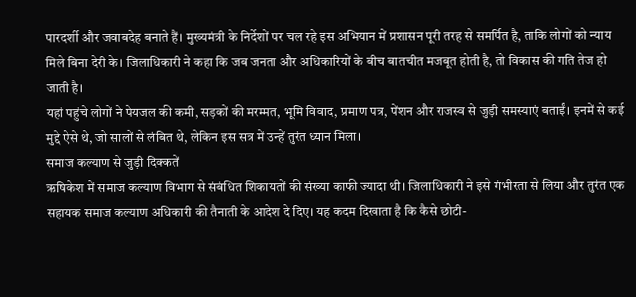पारदर्शी और जवाबदेह बनाते हैं। मुख्यमंत्री के निर्देशों पर चल रहे इस अभियान में प्रशासन पूरी तरह से समर्पित है, ताकि लोगों को न्याय मिले बिना देरी के। जिलाधिकारी ने कहा कि जब जनता और अधिकारियों के बीच बातचीत मजबूत होती है, तो विकास की गति तेज हो जाती है।
यहां पहुंचे लोगों ने पेयजल की कमी, सड़कों की मरम्मत, भूमि विवाद, प्रमाण पत्र, पेंशन और राजस्व से जुड़ी समस्याएं बताईं। इनमें से कई मुद्दे ऐसे थे, जो सालों से लंबित थे, लेकिन इस सत्र में उन्हें तुरंत ध्यान मिला।
समाज कल्याण से जुड़ी दिक्कतें
ऋषिकेश में समाज कल्याण विभाग से संबंधित शिकायतों की संख्या काफी ज्यादा थी। जिलाधिकारी ने इसे गंभीरता से लिया और तुरंत एक सहायक समाज कल्याण अधिकारी की तैनाती के आदेश दे दिए। यह कदम दिखाता है कि कैसे छोटी-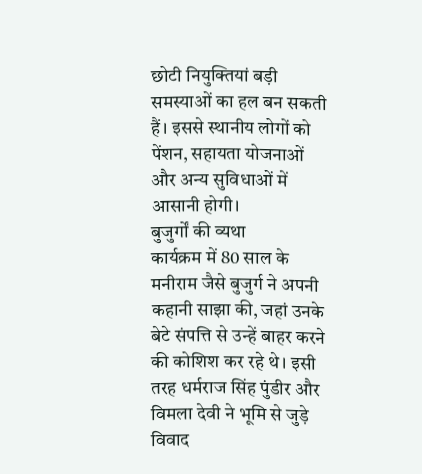छोटी नियुक्तियां बड़ी समस्याओं का हल बन सकती हैं। इससे स्थानीय लोगों को पेंशन, सहायता योजनाओं और अन्य सुविधाओं में आसानी होगी।
बुजुर्गों की व्यथा
कार्यक्रम में 80 साल के मनीराम जैसे बुजुर्ग ने अपनी कहानी साझा की, जहां उनके बेटे संपत्ति से उन्हें बाहर करने की कोशिश कर रहे थे। इसी तरह धर्मराज सिंह पुंडीर और विमला देवी ने भूमि से जुड़े विवाद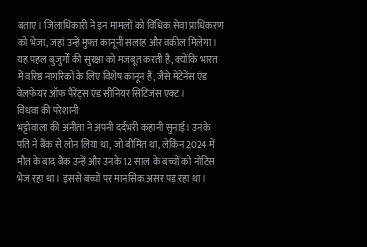बताए। जिलाधिकारी ने इन मामलों को विधिक सेवा प्राधिकरण को भेजा, जहां उन्हें मुफ्त कानूनी सलाह और वकील मिलेगा। यह पहल बुजुर्गों की सुरक्षा को मजबूत करती है, क्योंकि भारत में वरिष्ठ नागरिकों के लिए विशेष कानून हैं, जैसे मेंटेनेंस एंड वेलफेयर ऑफ पैरेंट्स एंड सीनियर सिटिजंस एक्ट।
विधवा की परेशानी
भट्टोवाला की अनीता ने अपनी दर्दभरी कहानी सुनाई। उनके पति ने बैंक से लोन लिया था, जो बीमित था, लेकिन 2024 में मौत के बाद बैंक उन्हें और उनके 12 साल के बच्चों को नोटिस भेज रहा था। इससे बच्चों पर मानसिक असर पड़ रहा था।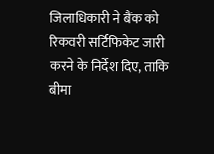जिलाधिकारी ने बैंक को रिकवरी सर्टिफिकेट जारी करने के निर्देश दिए, ताकि बीमा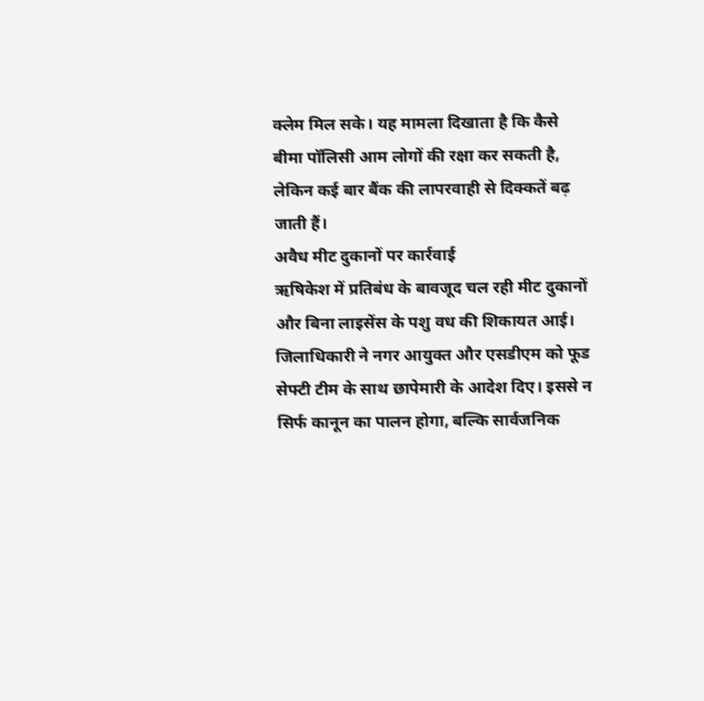क्लेम मिल सके। यह मामला दिखाता है कि कैसे बीमा पॉलिसी आम लोगों की रक्षा कर सकती है, लेकिन कई बार बैंक की लापरवाही से दिक्कतें बढ़ जाती हैं।
अवैध मीट दुकानों पर कार्रवाई
ऋषिकेश में प्रतिबंध के बावजूद चल रही मीट दुकानों और बिना लाइसेंस के पशु वध की शिकायत आई। जिलाधिकारी ने नगर आयुक्त और एसडीएम को फूड सेफ्टी टीम के साथ छापेमारी के आदेश दिए। इससे न सिर्फ कानून का पालन होगा, बल्कि सार्वजनिक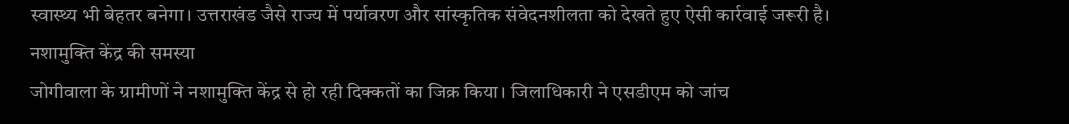स्वास्थ्य भी बेहतर बनेगा। उत्तराखंड जैसे राज्य में पर्यावरण और सांस्कृतिक संवेदनशीलता को देखते हुए ऐसी कार्रवाई जरूरी है।
नशामुक्ति केंद्र की समस्या
जोगीवाला के ग्रामीणों ने नशामुक्ति केंद्र से हो रही दिक्कतों का जिक्र किया। जिलाधिकारी ने एसडीएम को जांच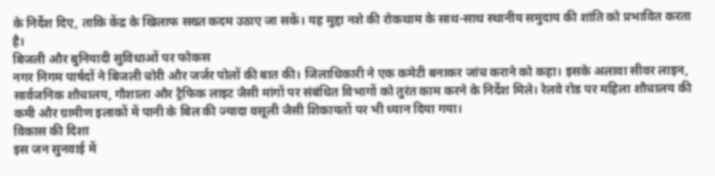के निर्देश दिए, ताकि केंद्र के खिलाफ सख्त कदम उठाए जा सकें। यह मुद्दा नशे की रोकथाम के साथ-साथ स्थानीय समुदाय की शांति को प्रभावित करता है।
बिजली और बुनियादी सुविधाओं पर फोकस
नगर निगम पार्षदों ने बिजली चोरी और जर्जर पोलों की बात की। जिलाधिकारी ने एक कमेटी बनाकर जांच कराने को कहा। इसके अलावा सीवर लाइन, सार्वजनिक शौचालय, गौशाला और ट्रैफिक लाइट जैसी मांगों पर संबंधित विभागों को तुरंत काम करने के निर्देश मिले। रेलवे रोड पर महिला शौचालय की कमी और ग्रामीण इलाकों में पानी के बिल की ज्यादा वसूली जैसी शिकायतों पर भी ध्यान दिया गया।
विकास की दिशा
इस जन सुनवाई में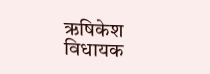ऋषिकेश विधायक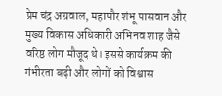प्रेम चंद्र अग्रवाल, महापौर शंभू पासवान और मुख्य विकास अधिकारी अभिनव शाह जैसे वरिष्ठ लोग मौजूद थे। इससे कार्यक्रम की गंभीरता बढ़ी और लोगों को विश्वास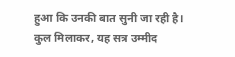हुआ कि उनकी बात सुनी जा रही है। कुल मिलाकर, यह सत्र उम्मीद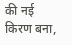की नई किरण बना,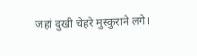जहां दुखी चेहरे मुस्कुराने लगे।